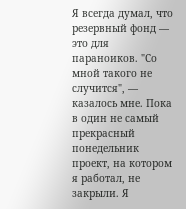Я всегда думал, что резервный фонд — это для параноиков. "Со мной такого не случится", — казалось мне. Пока в один не самый прекрасный понедельник проект, на котором я работал, не закрыли. Я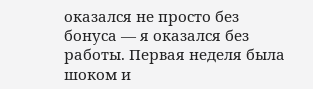оказался не просто без бонуса — я оказался без работы. Первая неделя была шоком и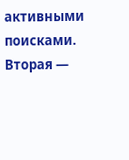активными поисками. Вторая —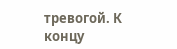тревогой. К концу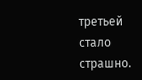третьей стало страшно.